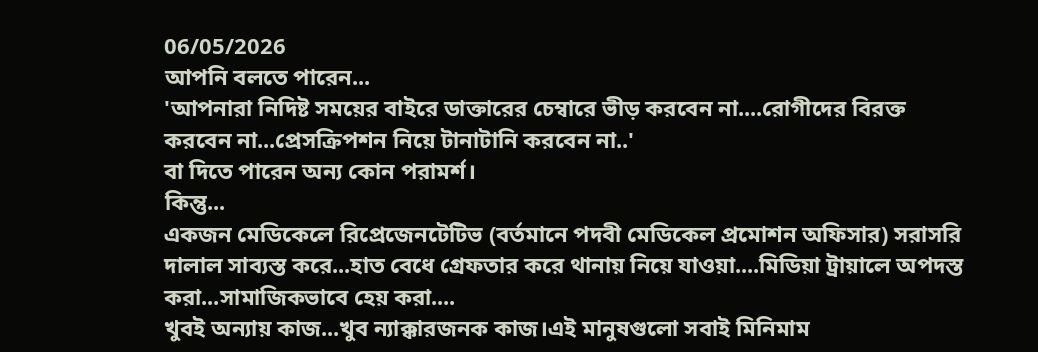06/05/2026
আপনি বলতে পারেন...
'আপনারা নিদিষ্ট সময়ের বাইরে ডাক্তারের চেম্বারে ভীড় করবেন না....রোগীদের বিরক্ত করবেন না...প্রেসক্রিপশন নিয়ে টানাটানি করবেন না..'
বা দিতে পারেন অন্য কোন পরামর্শ।
কিন্তু...
একজন মেডিকেলে রিপ্রেজেনটেটিভ (বর্তমানে পদবী মেডিকেল প্রমোশন অফিসার) সরাসরি দালাল সাব্যস্ত করে...হাত বেধে গ্রেফতার করে থানায় নিয়ে যাওয়া....মিডিয়া ট্রায়ালে অপদস্ত করা...সামাজিকভাবে হেয় করা....
খুবই অন্যায় কাজ...খুব ন্যাক্কারজনক কাজ।এই মানুষগুলো সবাই মিনিমাম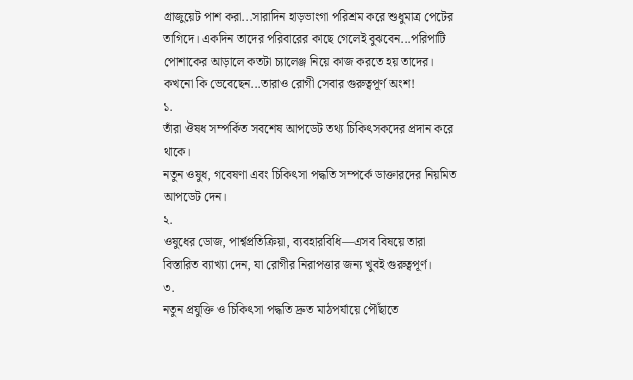গ্রাজুয়েট পাশ করা...সারাদিন হাড়ভাংগা পরিশ্রম করে শুধুমাত্র পেটের তাগিদে। একদিন তাদের পরিবারের কাছে গেলেই বুঝবেন...পরিপাটি পোশাকের আড়ালে কতটা চ্যালেঞ্জ নিয়ে কাজ করতে হয় তাদের।
কখনো কি ভেবেছেন...তারাও রোগী সেবার গুরুত্বপূর্ণ অংশ!
১.
তাঁরা ঔষধ সম্পর্কিত সবশেষ আপডেট তথ্য চিকিৎসকদের প্রদান করে থাকে।
নতুন ওষুধ, গবেষণা এবং চিকিৎসা পদ্ধতি সম্পর্কে ডাক্তারদের নিয়মিত আপডেট দেন।
২.
ওষুধের ডোজ, পার্শ্বপ্রতিক্রিয়া, ব্যবহারবিধি—এসব বিষয়ে তারা বিস্তারিত ব্যাখ্যা দেন, যা রোগীর নিরাপত্তার জন্য খুবই গুরুত্বপূর্ণ।
৩.
নতুন প্রযুক্তি ও চিকিৎসা পদ্ধতি দ্রুত মাঠপর্যায়ে পৌঁছাতে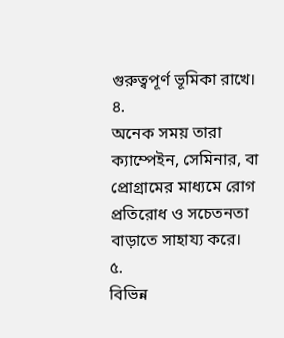গুরুত্বপূর্ণ ভূমিকা রাখে।
৪.
অনেক সময় তারা ক্যাম্পেইন, সেমিনার, বা প্রোগ্রামের মাধ্যমে রোগ প্রতিরোধ ও সচেতনতা বাড়াতে সাহায্য করে।
৫.
বিভিন্ন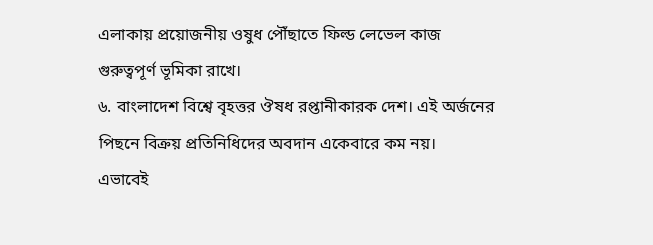এলাকায় প্রয়োজনীয় ওষুধ পৌঁছাতে ফিল্ড লেভেল কাজ গুরুত্বপূর্ণ ভূমিকা রাখে।
৬. বাংলাদেশ বিশ্বে বৃহত্তর ঔষধ রপ্তানীকারক দেশ। এই অর্জনের পিছনে বিক্রয় প্রতিনিধিদের অবদান একেবারে কম নয়।
এভাবেই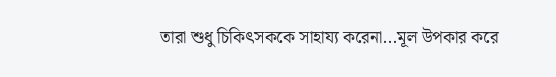তারা শুধু চিকিৎসককে সাহায্য করেনা...মূল উপকার করে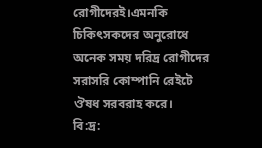রোগীদেরই।এমনকি চিকিৎসকদের অনুরোধে অনেক সময় দরিদ্র রোগীদের সরাসরি কোম্পানি রেইটে ঔষধ সরবরাহ করে।
বি:দ্র: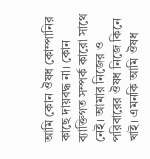আমি কোন ঔষধ কোম্পানির কাছে দায়বদ্ধ না। কোন ব্যাক্তিগত সম্পর্ক কারো সাথে নেই। আমার নিজের ও পরিবারের ঔষধ নিজে কিনে খাই। এমনকি আমি ঔষধ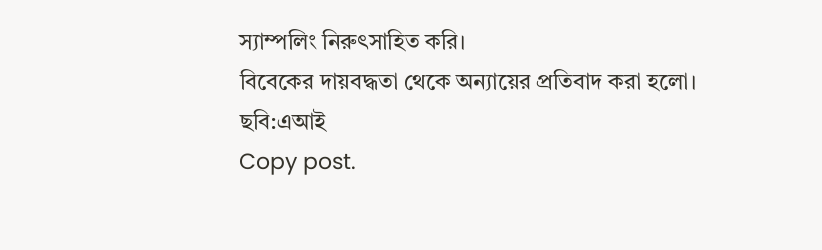স্যাম্পলিং নিরুৎসাহিত করি।
বিবেকের দায়বদ্ধতা থেকে অন্যায়ের প্রতিবাদ করা হলো।
ছবি:এআই
Copy post.